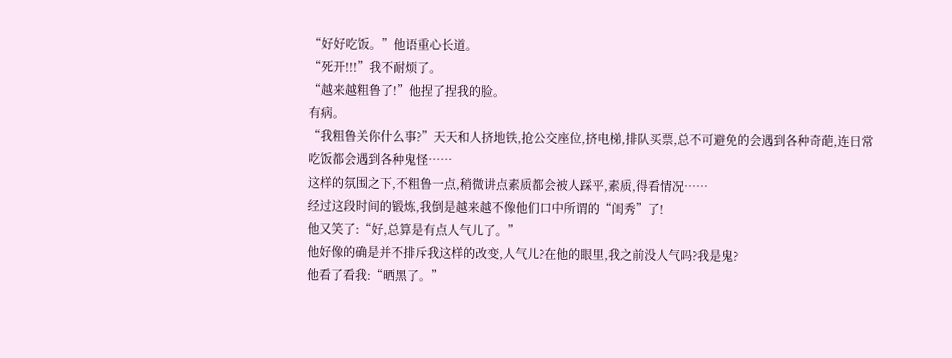“好好吃饭。”他语重心长道。
“死开!!!”我不耐烦了。
“越来越粗鲁了!”他捏了捏我的脸。
有病。
“我粗鲁关你什么事?”天天和人挤地铁,抢公交座位,挤电梯,排队买票,总不可避免的会遇到各种奇葩,连日常吃饭都会遇到各种鬼怪……
这样的氛围之下,不粗鲁一点,稍微讲点素质都会被人踩平,素质,得看情况……
经过这段时间的锻炼,我倒是越来越不像他们口中所谓的“闺秀”了!
他又笑了:“好,总算是有点人气儿了。”
他好像的确是并不排斥我这样的改变,人气儿?在他的眼里,我之前没人气吗?我是鬼?
他看了看我:“晒黑了。”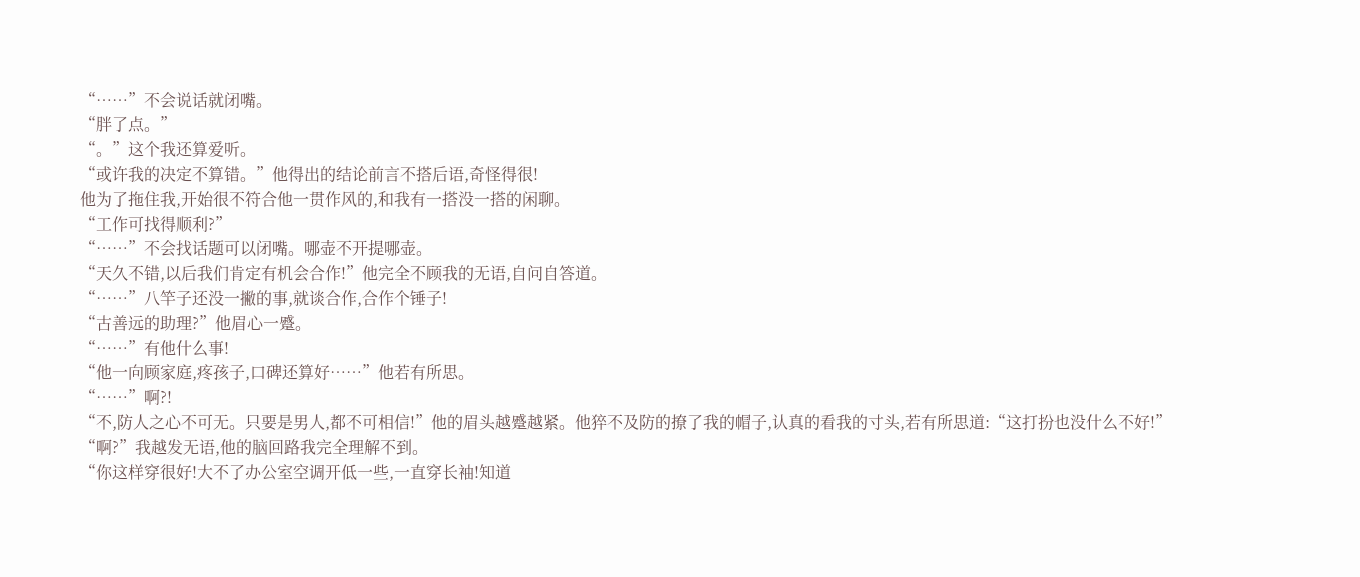“……”不会说话就闭嘴。
“胖了点。”
“。”这个我还算爱听。
“或许我的决定不算错。”他得出的结论前言不搭后语,奇怪得很!
他为了拖住我,开始很不符合他一贯作风的,和我有一搭没一搭的闲聊。
“工作可找得顺利?”
“……”不会找话题可以闭嘴。哪壶不开提哪壶。
“天久不错,以后我们肯定有机会合作!”他完全不顾我的无语,自问自答道。
“……”八竿子还没一撇的事,就谈合作,合作个锤子!
“古善远的助理?”他眉心一蹙。
“……”有他什么事!
“他一向顾家庭,疼孩子,口碑还算好……”他若有所思。
“……”啊?!
“不,防人之心不可无。只要是男人,都不可相信!”他的眉头越蹙越紧。他猝不及防的撩了我的帽子,认真的看我的寸头,若有所思道:“这打扮也没什么不好!”
“啊?”我越发无语,他的脑回路我完全理解不到。
“你这样穿很好!大不了办公室空调开低一些,一直穿长袖!知道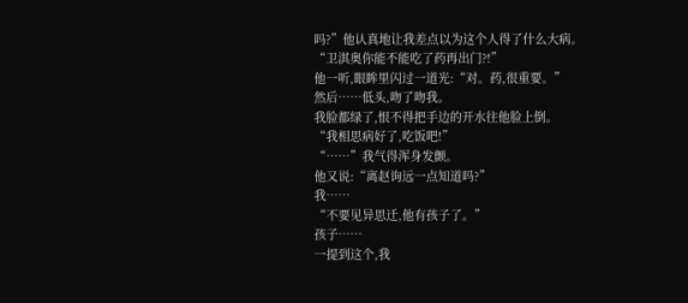吗?”他认真地让我差点以为这个人得了什么大病。
“卫淇奥你能不能吃了药再出门?!”
他一听,眼眸里闪过一道光:“对。药,很重要。”
然后……低头,吻了吻我。
我脸都绿了,恨不得把手边的开水往他脸上倒。
“我相思病好了,吃饭吧!”
“……”我气得浑身发颤。
他又说:“离赵询远一点知道吗?”
我……
“不要见异思迁,他有孩子了。”
孩子……
一提到这个,我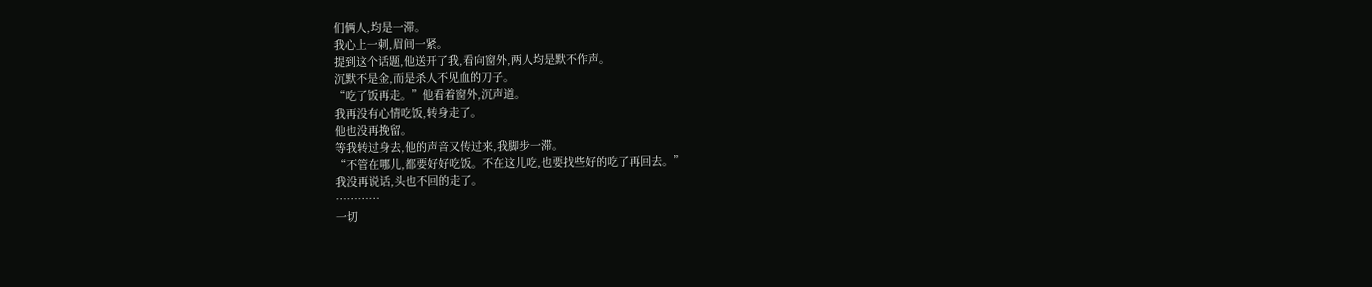们俩人,均是一滞。
我心上一刺,眉间一紧。
提到这个话题,他送开了我,看向窗外,两人均是默不作声。
沉默不是金,而是杀人不见血的刀子。
“吃了饭再走。”他看着窗外,沉声道。
我再没有心情吃饭,转身走了。
他也没再挽留。
等我转过身去,他的声音又传过来,我脚步一滞。
“不管在哪儿,都要好好吃饭。不在这儿吃,也要找些好的吃了再回去。”
我没再说话,头也不回的走了。
…………
一切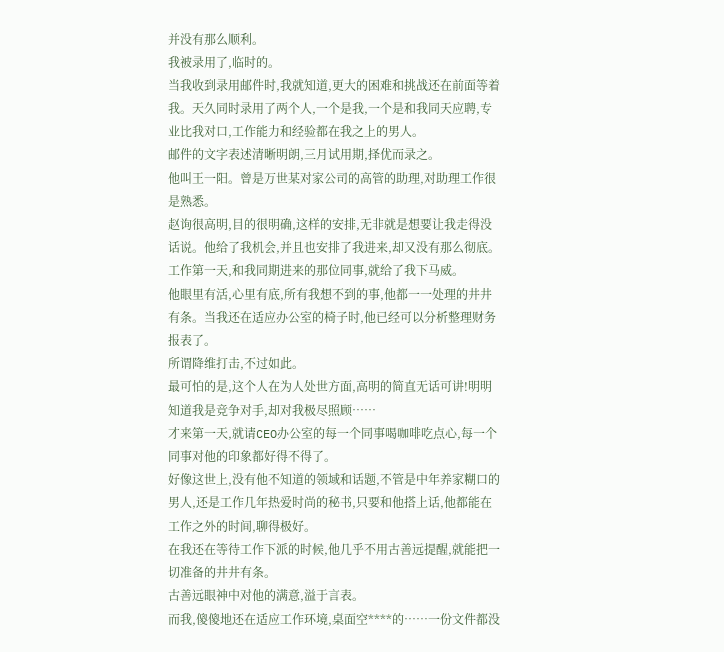并没有那么顺利。
我被录用了,临时的。
当我收到录用邮件时,我就知道,更大的困难和挑战还在前面等着我。天久同时录用了两个人,一个是我,一个是和我同天应聘,专业比我对口,工作能力和经验都在我之上的男人。
邮件的文字表述清晰明朗,三月试用期,择优而录之。
他叫王一阳。曾是万世某对家公司的高管的助理,对助理工作很是熟悉。
赵询很高明,目的很明确,这样的安排,无非就是想要让我走得没话说。他给了我机会,并且也安排了我进来,却又没有那么彻底。
工作第一天,和我同期进来的那位同事,就给了我下马威。
他眼里有活,心里有底,所有我想不到的事,他都一一处理的井井有条。当我还在适应办公室的椅子时,他已经可以分析整理财务报表了。
所谓降维打击,不过如此。
最可怕的是,这个人在为人处世方面,高明的简直无话可讲!明明知道我是竞争对手,却对我极尽照顾……
才来第一天,就请CEO办公室的每一个同事喝咖啡吃点心,每一个同事对他的印象都好得不得了。
好像这世上,没有他不知道的领域和话题,不管是中年养家糊口的男人,还是工作几年热爱时尚的秘书,只要和他搭上话,他都能在工作之外的时间,聊得极好。
在我还在等待工作下派的时候,他几乎不用古善远提醒,就能把一切准备的井井有条。
古善远眼神中对他的满意,溢于言表。
而我,傻傻地还在适应工作环境,桌面空****的……一份文件都没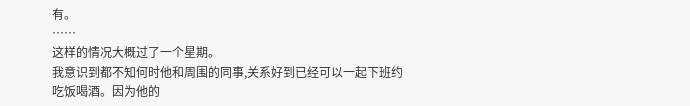有。
……
这样的情况大概过了一个星期。
我意识到都不知何时他和周围的同事,关系好到已经可以一起下班约吃饭喝酒。因为他的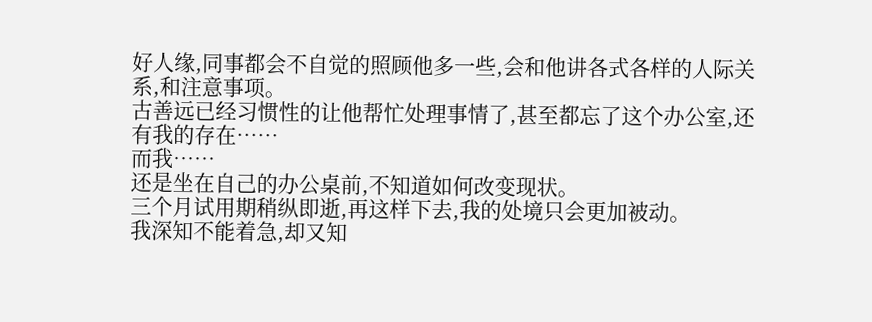好人缘,同事都会不自觉的照顾他多一些,会和他讲各式各样的人际关系,和注意事项。
古善远已经习惯性的让他帮忙处理事情了,甚至都忘了这个办公室,还有我的存在……
而我……
还是坐在自己的办公桌前,不知道如何改变现状。
三个月试用期稍纵即逝,再这样下去,我的处境只会更加被动。
我深知不能着急,却又知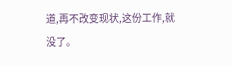道,再不改变现状,这份工作,就没了。